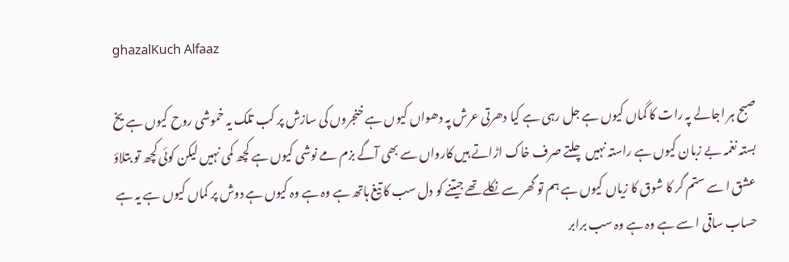ghazalKuch Alfaaz

صبح ہر اجالے پہ رات کا گماں کیوں ہے جل رہی ہے کیا دھرتی عرش پہ دھواں کیوں ہے خنجروں کی سازش پر کب تلک یہ خموشی روح کیوں ہے یخ بستہ نغمہ بے زبان کیوں ہے راستہ نہیں چلتے صرف خاک اڑاتے ہیں کارواں سے بھی آگے بزم مے نوشی کیوں ہے کچھ کمی نہیں لیکن کوئی کچھ تو بتلاؤ عشق ا سے ستم گر کا شوق کا زیاں کیوں ہے ہم تو گھر سے نکلے تھے جیتنے کو دل سب کا تیغ ہاتھ ہے وہ ہے وہ کیوں ہے دوش پر کماں کیوں ہے یہ ہے حساب ساقی ا سے ہے وہ ہے وہ سب برابر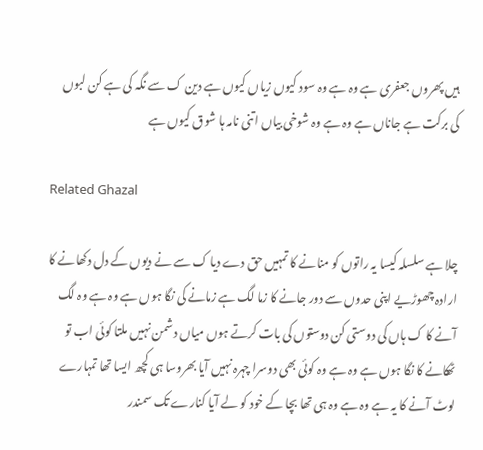ہیں پھروں جعفری ہے وہ ہے وہ سود کیوں زیاں کیوں ہے دین ک سے نگہ کی ہے کن لبوں کی برکت ہے جاناں ہے وہ ہے وہ شوخی بیاں اتنی نامہ ہا شوق کیوں ہے

Related Ghazal

چلا ہے سلسلہ کیسا یہ راتوں کو منانے کا تمہیں حق دے دیا ک سے نے دیوں کے دل دکھانے کا ارادہ چھوڑیے اپنی حدوں سے دور جانے کا زما لگ ہے زمانے کی نگا ہوں ہے وہ ہے وہ لگ آنے کا ک ہاں کی دوستی کن دوستوں کی بات کرتے ہوں میاں دشمن نہیں ملتا کوئی اب تو ٹھکانے کا نگا ہوں ہے وہ ہے وہ کوئی بھی دوسرا چہرہ نہیں آیا بھروسا ہی کچھ ایسا تھا تمہارے لوٹ آنے کا یہ ہے وہ ہے وہ ہی تھا بچا کے خود کو لے آیا کنارے تک سمندر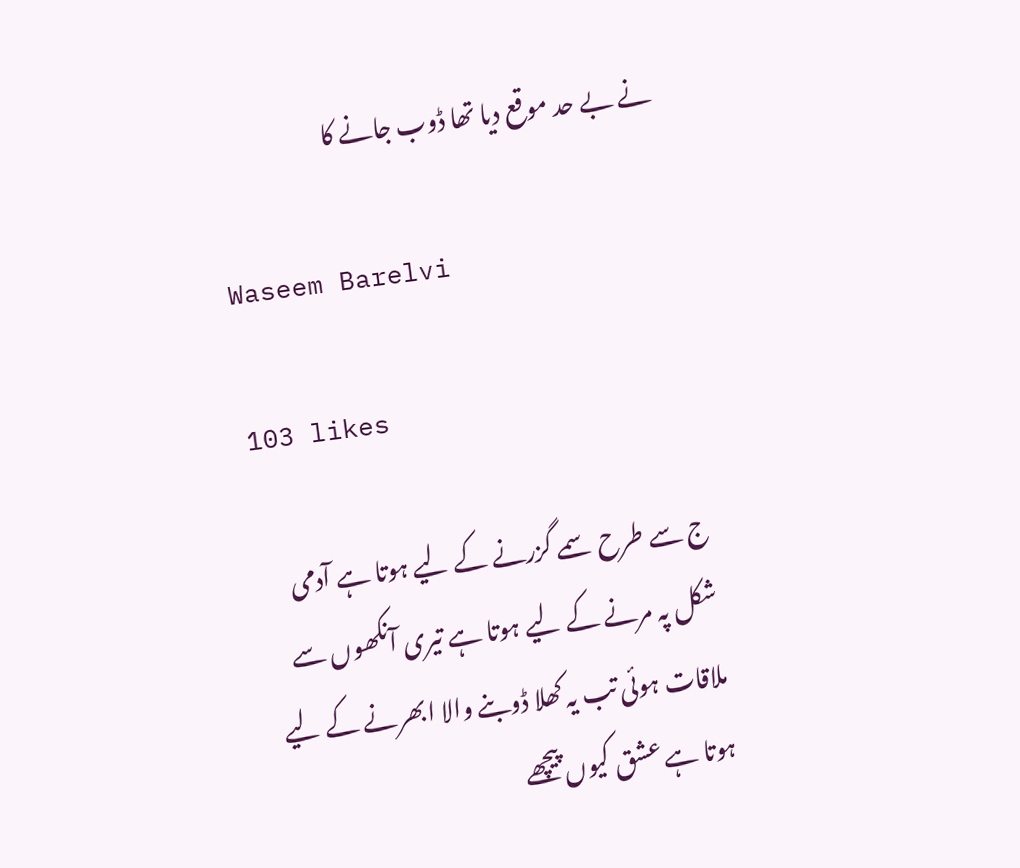نے بے حد موقع دیا تھا ڈوب جانے کا

Waseem Barelvi

103 likes

ج سے طرح سمے گزرنے کے لیے ہوتا ہے آدمی شکل پہ مرنے کے لیے ہوتا ہے تیری آنکھوں سے ملاقات ہوئی تب یہ کھلا ڈوبنے والا ابھرنے کے لیے ہوتا ہے عشق کیوں پیچھے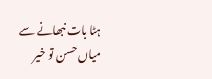ہٹا بات نبھانے سے میاں حسن تو خیر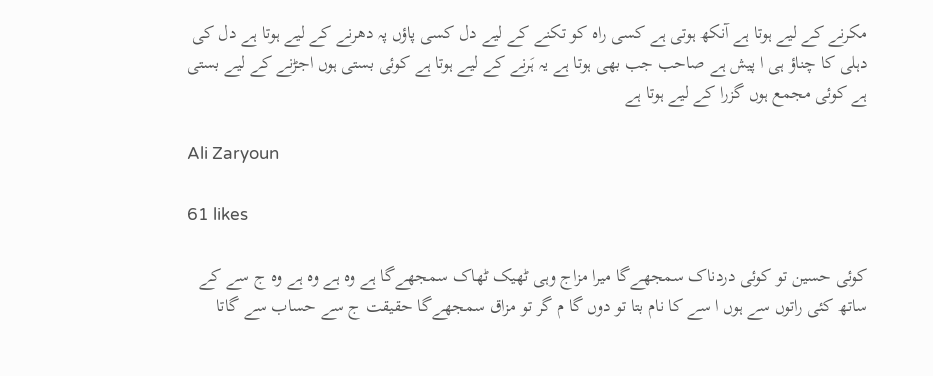مکرنے کے لیے ہوتا ہے آنکھ ہوتی ہے کسی راہ کو تکنے کے لیے دل کسی پاؤں پہ دھرنے کے لیے ہوتا ہے دل کی دہلی کا چناؤ ہی ا پیش ہے صاحب جب بھی ہوتا ہے یہ ہَرنے کے لیے ہوتا ہے کوئی بستی ہوں اجڑنے کے لیے بستی ہے کوئی مجمع ہوں گزرا کے لیے ہوتا ہے

Ali Zaryoun

61 likes

کوئی حسین تو کوئی دردناک سمجھےگا میرا مزاج وہی ٹھیک ٹھاک سمجھےگا ہے وہ ہے وہ ہے وہ ج سے کے ساتھ کئی راتوں سے ہوں ا سے کا نام بتا تو دوں گا م گر تو مزاق سمجھےگا حقیقت ج سے حساب سے گاتا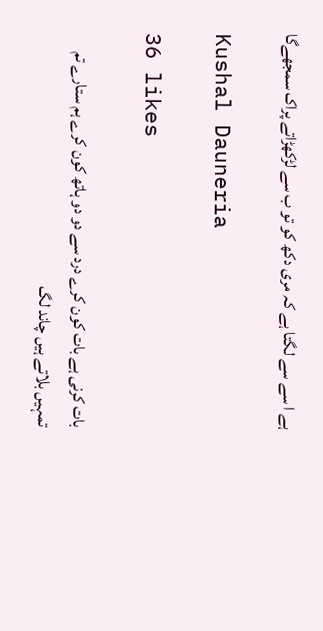ہے ا سے سے لگتا ہے کہ مری دکھ کو تو ب سے لڑکھڑاتے پراک سمجھےگا

Kushal Dauneria

36 likes

بات کرنی ہے بات کون کرے درد سے دو دو ہاتھ کون کرے ہم ستارے تم تمہیں بلاتے ہیں چاند لگ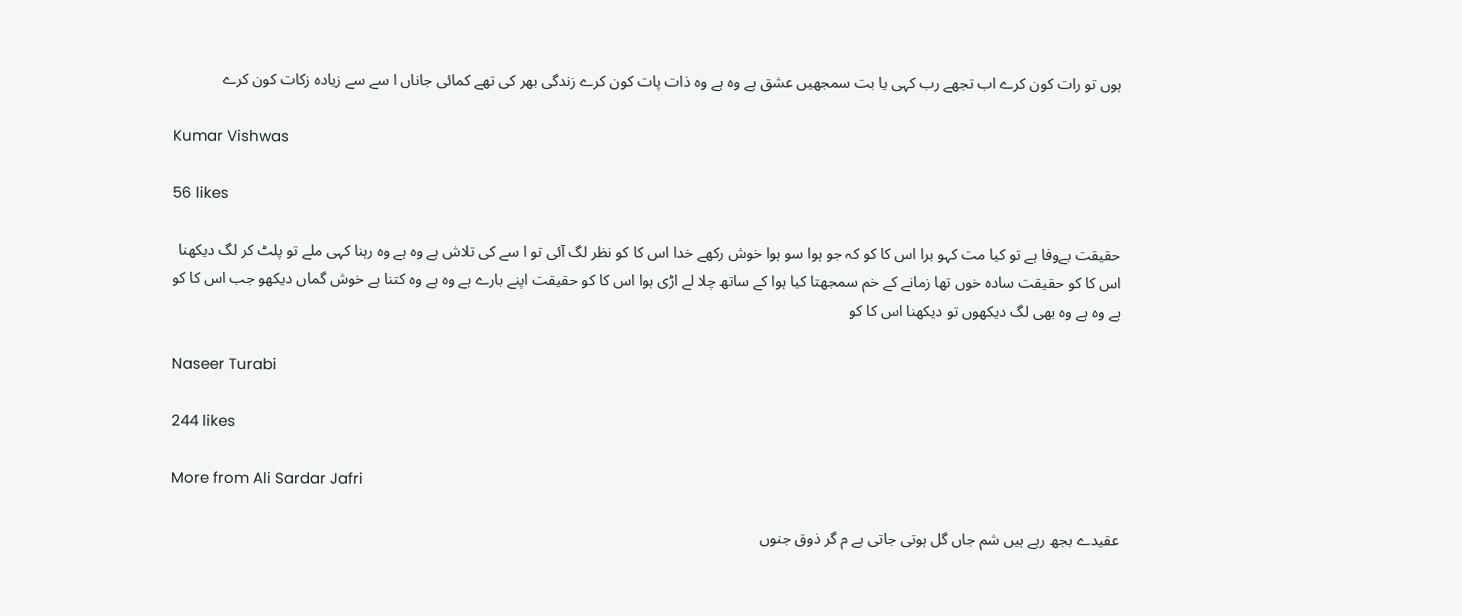ہوں تو رات کون کرے اب تجھے رب کہی یا بت سمجھیں عشق ہے وہ ہے وہ ذات پات کون کرے زندگی بھر کی تھے کمائی جاناں ا سے سے زیادہ زکات کون کرے

Kumar Vishwas

56 likes

حقیقت بےوفا ہے تو کیا مت کہو برا اس کا کو کہ جو ہوا سو ہوا خوش رکھے خدا اس کا کو نظر لگ آئی تو ا سے کی تلاش ہے وہ ہے وہ رہنا کہی ملے تو پلٹ کر لگ دیکھنا اس کا کو حقیقت سادہ خوں تھا زمانے کے خم سمجھتا کیا ہوا کے ساتھ چلا لے اڑی ہوا اس کا کو حقیقت اپنے بارے ہے وہ ہے وہ کتنا ہے خوش گماں دیکھو جب اس کا کو ہے وہ ہے وہ بھی لگ دیکھوں تو دیکھنا اس کا کو

Naseer Turabi

244 likes

More from Ali Sardar Jafri

عقیدے بجھ رہے ہیں شم جاں گل ہوتی جاتی ہے م گر ذوق جنوں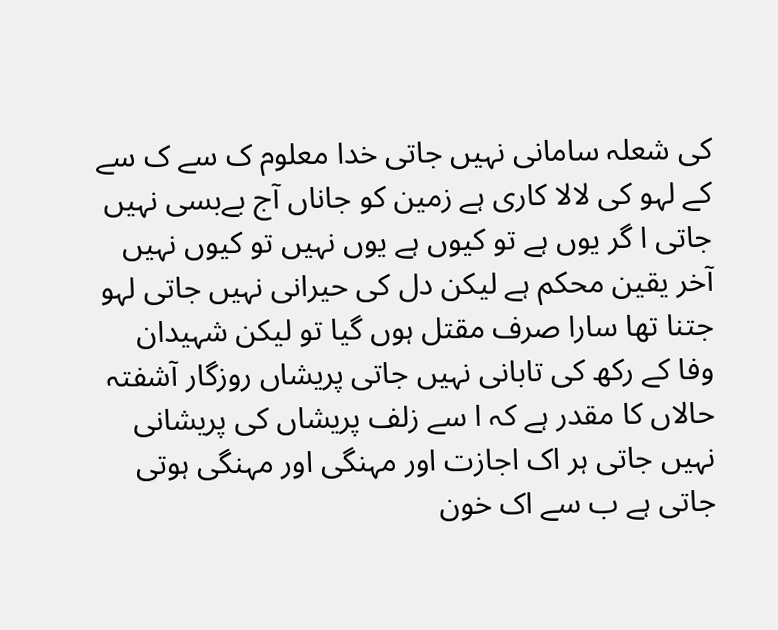کی شعلہ سامانی نہیں جاتی خدا معلوم ک سے ک سے کے لہو کی لالا کاری ہے زمین کو جاناں آج بےبسی نہیں جاتی ا گر یوں ہے تو کیوں ہے یوں نہیں تو کیوں نہیں آخر یقین محکم ہے لیکن دل کی حیرانی نہیں جاتی لہو جتنا تھا سارا صرف مقتل ہوں گیا تو لیکن شہیدان وفا کے رکھ کی تابانی نہیں جاتی پریشاں روزگار آشفتہ حالاں کا مقدر ہے کہ ا سے زلف پریشاں کی پریشانی نہیں جاتی ہر اک اجازت اور مہنگی اور مہنگی ہوتی جاتی ہے ب سے اک خون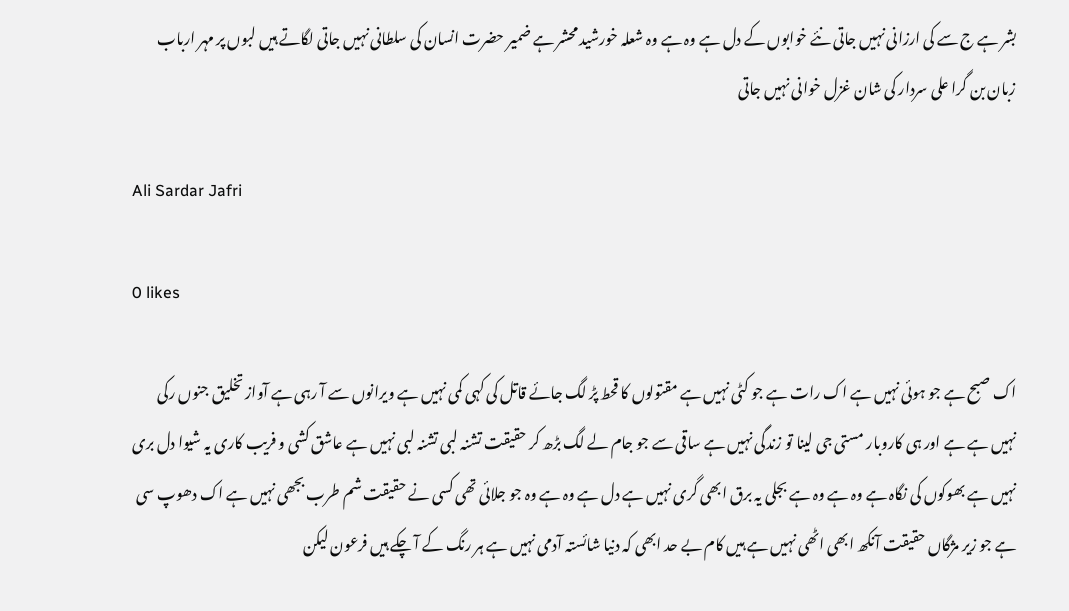بشر ہے ج سے کی ارزانی نہیں جاتی نئے خوابوں کے دل ہے وہ ہے وہ شعلہ خورشید محشر ہے ضمیر حضرت انسان کی سلطانی نہیں جاتی لگاتے ہیں لبوں پر مہر ارباب زبان بن گرا علی سردار کی شان غزل خوانی نہیں جاتی

Ali Sardar Jafri

0 likes

اک صبح ہے جو ہوئی نہیں ہے اک رات ہے جو کٹی نہیں ہے مقتولوں کا قحط پڑ لگ جائے قاتل کی کہی کمی نہیں ہے ویرانوں سے آ رہی ہے آواز تخلیق جنوں رکی نہیں ہے ہے اور ہی کاروبار مستی جی لینا تو زندگی نہیں ہے ساقی سے جو جام لے لگ بڑھ کر حقیقت تشنہ لبی تشنہ لبی نہیں ہے عاشق کشی و فریب کاری یہ شیوا دل بری نہیں ہے بھوکوں کی نگاہ ہے وہ ہے وہ ہے بجلی یہ برق ابھی گری نہیں ہے دل ہے وہ ہے وہ جو جلائی تھی کسی نے حقیقت شم طرب بجھی نہیں ہے اک دھوپ سی ہے جو زیر مژگاں حقیقت آنکھ ابھی اٹھی نہیں ہے ہیں کام بے حد ابھی کہ دنیا شائستہ آدمی نہیں ہے ہر رنگ کے آ چکے ہیں فرعون لیکن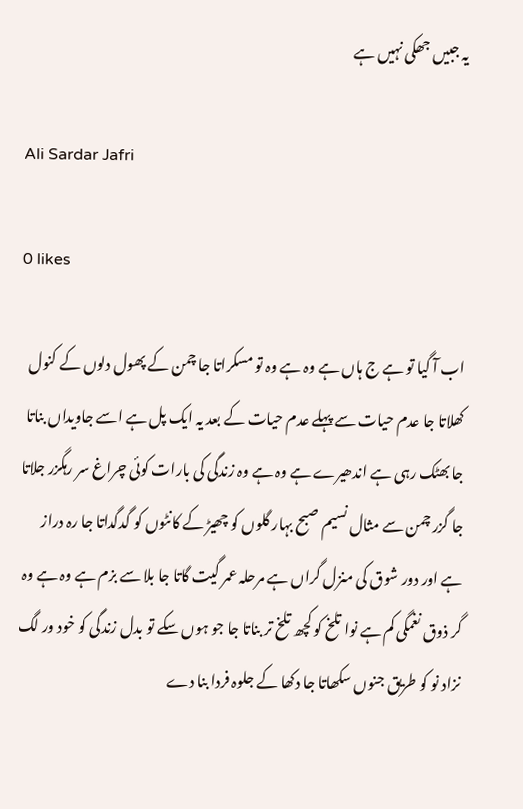یہ جبیں جھکی نہیں ہے

Ali Sardar Jafri

0 likes

اب آ گیا تو ہے ج ہاں ہے وہ ہے وہ تو مسکراتا جا چمن کے پھول دلوں کے کنول کھلاتا جا عدم حیات سے پہلے عدم حیات کے بعد یہ ایک پل ہے اسے جاویداں بناتا جا بھٹک رہی ہے اندھیرے ہے وہ ہے وہ زندگی کی بارات کوئی چراغ سر رہگزر جلاتا جا گزر چمن سے مثال نسیم صبح بہار گلوں کو چھیڑ کے کانٹوں کو گدگداتا جا رہ دراز ہے اور دور شوق کی منزل گراں ہے مرحلہ عمر گیت گاتا جا بلا سے بزم ہے وہ ہے وہ گر ذوق نغمگی کم ہے نوا تلخ کو کچھ تلخ تر بناتا جا جو ہوں سکے تو بدل زندگی کو خود ور لگ نزاد نو کو طریق جنوں سکھاتا جا دکھا کے جلوہ فردا بنا دے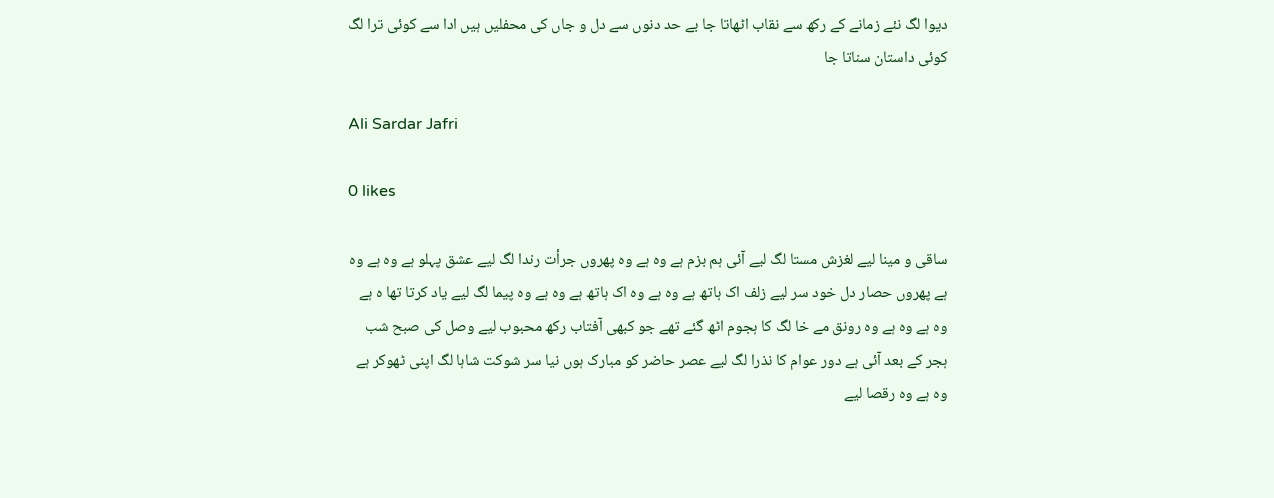دیوا لگ نئے زمانے کے رکھ سے نقاب اٹھاتا جا بے حد دنوں سے دل و جاں کی محفلیں ہیں ادا سے کوئی ترا لگ کوئی داستان سناتا جا

Ali Sardar Jafri

0 likes

ساقی و مینا لیے لغزش مستا لگ لیے آئی ہم بزم ہے وہ ہے وہ پھروں جرأت رندا لگ لیے عشق پہلو ہے وہ ہے وہ ہے پھروں حصار دل خود سر لیے زلف اک ہاتھ ہے وہ ہے وہ اک ہاتھ ہے وہ ہے وہ پیما لگ لیے یاد کرتا تھا ہ ہے وہ ہے وہ ہے وہ رونق مے خا لگ کا ہجوم اٹھ گئے تھے جو کبھی آفتاب رکھ محبوب لیے وصل کی صبح شب ہجر کے بعد آئی ہے دور عوام کا نذرا لگ لیے عصر حاضر کو مبارک ہوں نیا سر شوکت شاہا لگ اپنی ٹھوکر ہے وہ ہے وہ رقصا لیے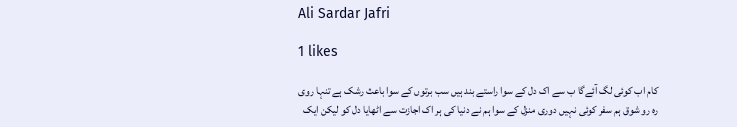Ali Sardar Jafri

1 likes

کام اب کوئی لگ آئےگا ب سے اک دل کے سوا راستے بند ہیں سب برتوں کے سوا باعث رشک ہے تنہا روی رہ رو شوق ہم سفر کوئی نہیں دوری منزل کے سوا ہم نے دنیا کی ہر اک اجازت سے اٹھایا دل کو لیکن ایک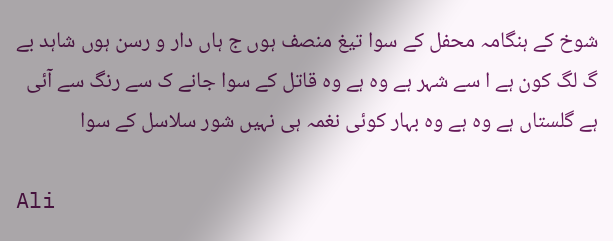شوخ کے ہنگامہ محفل کے سوا تیغ منصف ہوں ج ہاں دار و رسن ہوں شاہد بے گ لگ کون ہے ا سے شہر ہے وہ ہے وہ قاتل کے سوا جانے ک سے رنگ سے آئی ہے گلستاں ہے وہ ہے وہ بہار کوئی نغمہ ہی نہیں شور سلاسل کے سوا

Ali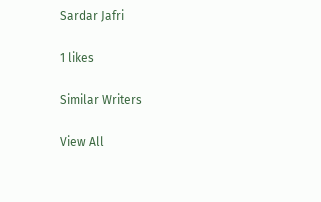Sardar Jafri

1 likes

Similar Writers

View All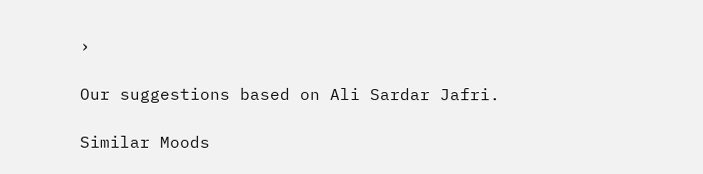›

Our suggestions based on Ali Sardar Jafri.

Similar Moods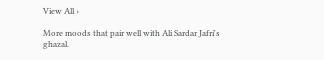View All ›

More moods that pair well with Ali Sardar Jafri's ghazal.